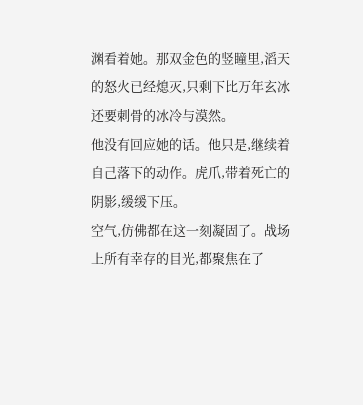渊看着她。那双金色的竖瞳里,滔天的怒火已经熄灭,只剩下比万年玄冰还要刺骨的冰冷与漠然。
他没有回应她的话。他只是,继续着自己落下的动作。虎爪,带着死亡的阴影,缓缓下压。
空气,仿佛都在这一刻凝固了。战场上所有幸存的目光,都聚焦在了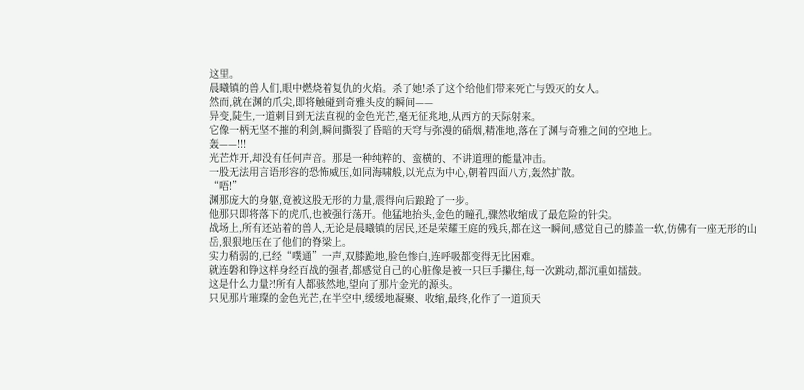这里。
晨曦镇的兽人们,眼中燃烧着复仇的火焰。杀了她!杀了这个给他们带来死亡与毁灭的女人。
然而,就在渊的爪尖,即将触碰到奇雅头皮的瞬间——
异变,陡生,一道刺目到无法直视的金色光芒,毫无征兆地,从西方的天际射来。
它像一柄无坚不摧的利剑,瞬间撕裂了昏暗的天穹与弥漫的硝烟,精准地,落在了渊与奇雅之间的空地上。
轰——!!!
光芒炸开,却没有任何声音。那是一种纯粹的、蛮横的、不讲道理的能量冲击。
一股无法用言语形容的恐怖威压,如同海啸般,以光点为中心,朝着四面八方,轰然扩散。
“唔!”
渊那庞大的身躯,竟被这股无形的力量,震得向后踉跄了一步。
他那只即将落下的虎爪,也被强行荡开。他猛地抬头,金色的瞳孔,骤然收缩成了最危险的针尖。
战场上,所有还站着的兽人,无论是晨曦镇的居民,还是荣耀王庭的残兵,都在这一瞬间,感觉自己的膝盖一软,仿佛有一座无形的山岳,狠狠地压在了他们的脊梁上。
实力稍弱的,已经“噗通”一声,双膝跪地,脸色惨白,连呼吸都变得无比困难。
就连磐和铮这样身经百战的强者,都感觉自己的心脏像是被一只巨手攥住,每一次跳动,都沉重如擂鼓。
这是什么力量?!所有人都骇然地,望向了那片金光的源头。
只见那片璀璨的金色光芒,在半空中,缓缓地凝聚、收缩,最终,化作了一道顶天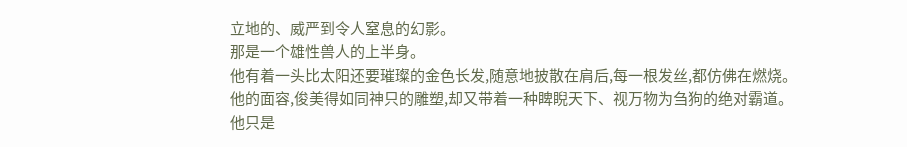立地的、威严到令人窒息的幻影。
那是一个雄性兽人的上半身。
他有着一头比太阳还要璀璨的金色长发,随意地披散在肩后,每一根发丝,都仿佛在燃烧。
他的面容,俊美得如同神只的雕塑,却又带着一种睥睨天下、视万物为刍狗的绝对霸道。
他只是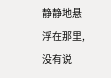静静地悬浮在那里,没有说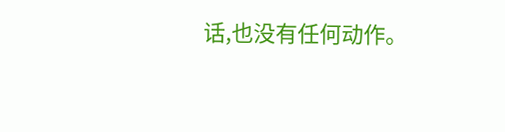话,也没有任何动作。